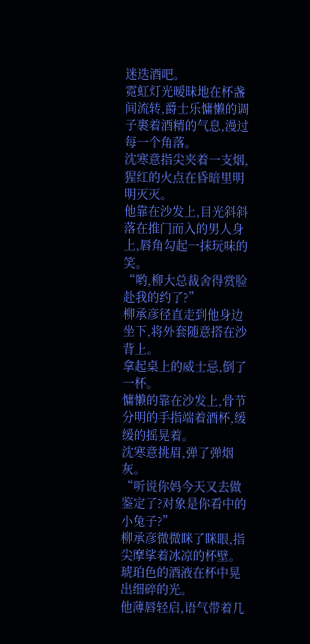迷迭酒吧。
霓虹灯光暧昧地在杯盏间流转,爵士乐慵懒的调子裹着酒精的气息,漫过每一个角落。
沈寒意指尖夹着一支烟,猩红的火点在昏暗里明明灭灭。
他靠在沙发上,目光斜斜落在推门而入的男人身上,唇角勾起一抹玩味的笑。
“哟,柳大总裁舍得赏脸赴我的约了?”
柳承彦径直走到他身边坐下,将外套随意搭在沙背上。
拿起桌上的威士忌,倒了一杯。
慵懒的靠在沙发上,骨节分明的手指端着酒杯,缓缓的摇晃着。
沈寒意挑眉,弹了弹烟灰。
“听说你妈今天又去做鉴定了?对象是你看中的小兔子?”
柳承彦微微眯了眯眼,指尖摩挲着冰凉的杯壁。
琥珀色的酒液在杯中晃出细碎的光。
他薄唇轻启,语气带着几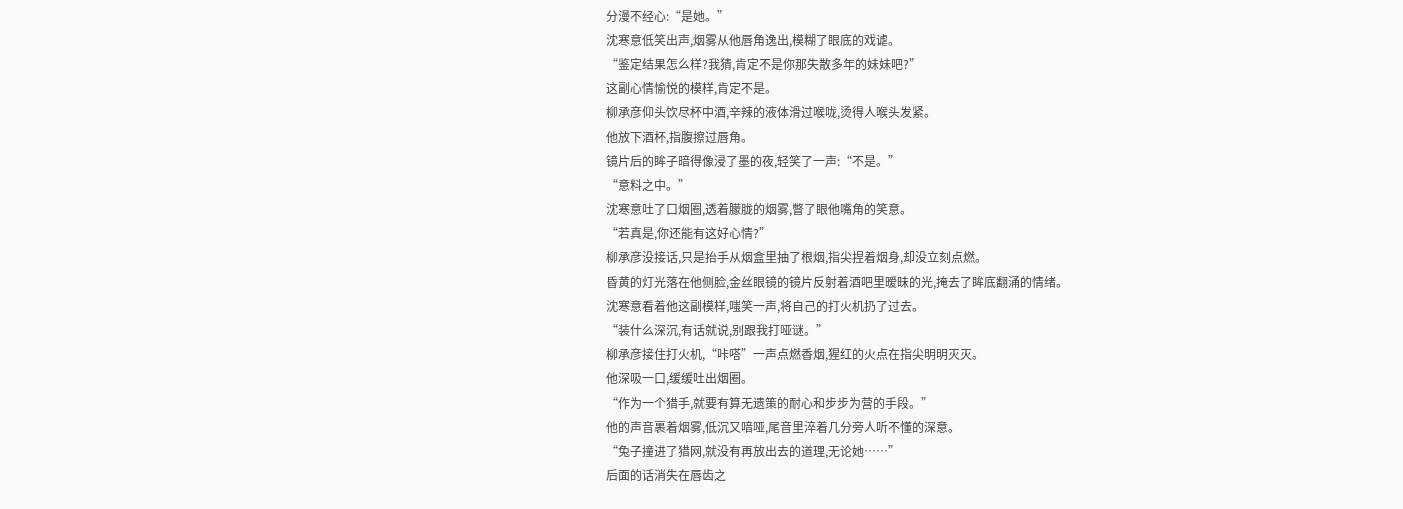分漫不经心:“是她。”
沈寒意低笑出声,烟雾从他唇角逸出,模糊了眼底的戏谑。
“鉴定结果怎么样?我猜,肯定不是你那失散多年的妹妹吧?”
这副心情愉悦的模样,肯定不是。
柳承彦仰头饮尽杯中酒,辛辣的液体滑过喉咙,烫得人喉头发紧。
他放下酒杯,指腹擦过唇角。
镜片后的眸子暗得像浸了墨的夜,轻笑了一声:“不是。”
“意料之中。”
沈寒意吐了口烟圈,透着朦胧的烟雾,瞥了眼他嘴角的笑意。
“若真是,你还能有这好心情?”
柳承彦没接话,只是抬手从烟盒里抽了根烟,指尖捏着烟身,却没立刻点燃。
昏黄的灯光落在他侧脸,金丝眼镜的镜片反射着酒吧里暧昧的光,掩去了眸底翻涌的情绪。
沈寒意看着他这副模样,嗤笑一声,将自己的打火机扔了过去。
“装什么深沉,有话就说,别跟我打哑谜。”
柳承彦接住打火机,“咔嗒”一声点燃香烟,猩红的火点在指尖明明灭灭。
他深吸一口,缓缓吐出烟圈。
“作为一个猎手,就要有算无遗策的耐心和步步为营的手段。”
他的声音裹着烟雾,低沉又喑哑,尾音里淬着几分旁人听不懂的深意。
“兔子撞进了猎网,就没有再放出去的道理,无论她……”
后面的话消失在唇齿之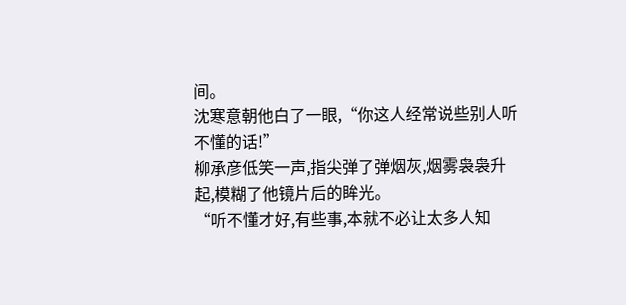间。
沈寒意朝他白了一眼,“你这人经常说些别人听不懂的话!”
柳承彦低笑一声,指尖弹了弹烟灰,烟雾袅袅升起,模糊了他镜片后的眸光。
“听不懂才好,有些事,本就不必让太多人知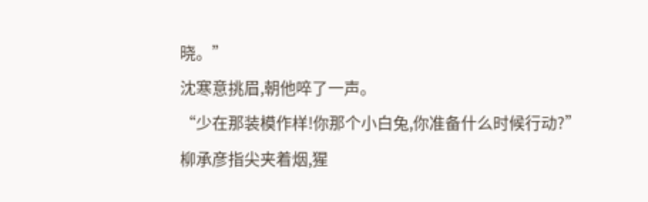晓。”
沈寒意挑眉,朝他啐了一声。
“少在那装模作样!你那个小白兔,你准备什么时候行动?”
柳承彦指尖夹着烟,猩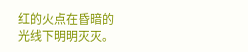红的火点在昏暗的光线下明明灭灭。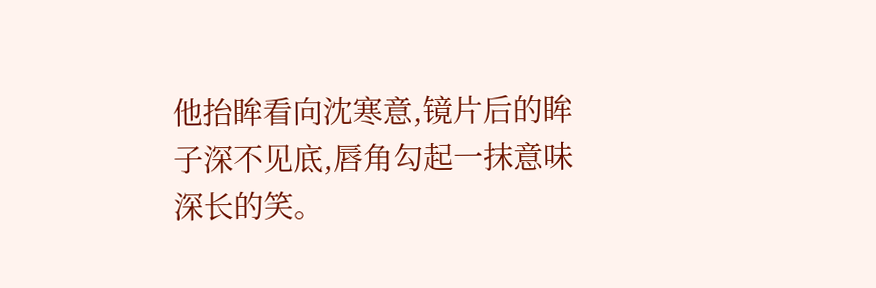他抬眸看向沈寒意,镜片后的眸子深不见底,唇角勾起一抹意味深长的笑。